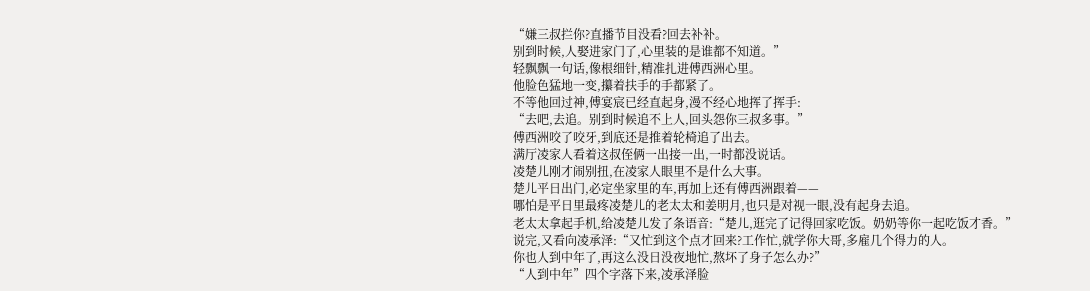“嫌三叔拦你?直播节目没看?回去补补。
别到时候,人娶进家门了,心里装的是谁都不知道。”
轻飘飘一句话,像根细针,精准扎进傅西洲心里。
他脸色猛地一变,攥着扶手的手都紧了。
不等他回过神,傅宴宸已经直起身,漫不经心地挥了挥手:
“去吧,去追。别到时候追不上人,回头怨你三叔多事。”
傅西洲咬了咬牙,到底还是推着轮椅追了出去。
满厅凌家人看着这叔侄俩一出接一出,一时都没说话。
凌楚儿刚才闹别扭,在凌家人眼里不是什么大事。
楚儿平日出门,必定坐家里的车,再加上还有傅西洲跟着——
哪怕是平日里最疼凌楚儿的老太太和姜明月,也只是对视一眼,没有起身去追。
老太太拿起手机,给凌楚儿发了条语音:“楚儿,逛完了记得回家吃饭。奶奶等你一起吃饭才香。”
说完,又看向凌承泽:“又忙到这个点才回来?工作忙,就学你大哥,多雇几个得力的人。
你也人到中年了,再这么没日没夜地忙,熬坏了身子怎么办?”
“人到中年”四个字落下来,凌承泽脸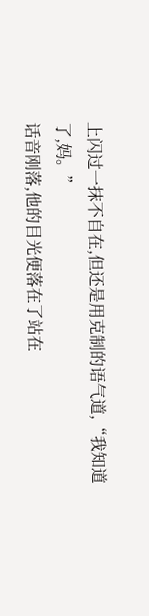上闪过一抹不自在,但还是用克制的语气道,“我知道了,妈。”
话音刚落,他的目光便落在了站在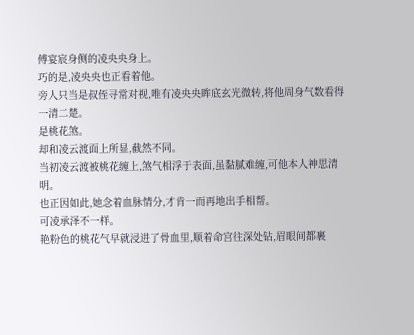傅宴宸身侧的凌央央身上。
巧的是,凌央央也正看着他。
旁人只当是叔侄寻常对视,唯有凌央央眸底玄光微转,将他周身气数看得一清二楚。
是桃花煞。
却和凌云渡面上所显,截然不同。
当初凌云渡被桃花缠上,煞气相浮于表面,虽黏腻难缠,可他本人神思清明。
也正因如此,她念着血脉情分,才肯一而再地出手相帮。
可凌承泽不一样。
艳粉色的桃花气早就浸进了骨血里,顺着命宫往深处钻,眉眼间都裹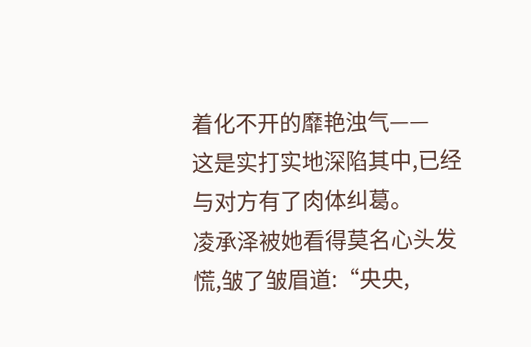着化不开的靡艳浊气——
这是实打实地深陷其中,已经与对方有了肉体纠葛。
凌承泽被她看得莫名心头发慌,皱了皱眉道:“央央,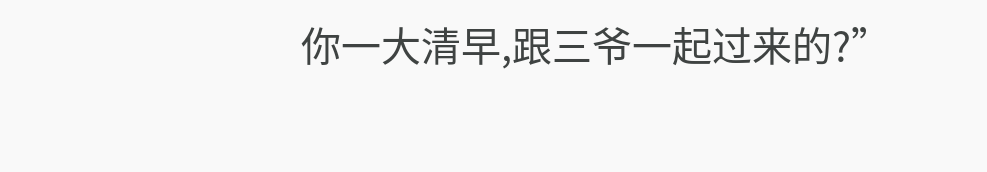你一大清早,跟三爷一起过来的?”